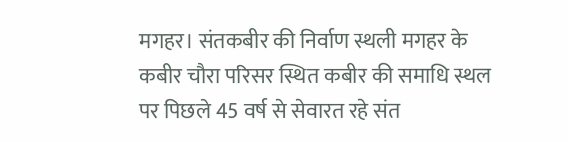मगहर। संतकबीर की निर्वाण स्थली मगहर के कबीर चौरा परिसर स्थित कबीर की समाधि स्थल पर पिछले 45 वर्ष से सेवारत रहे संत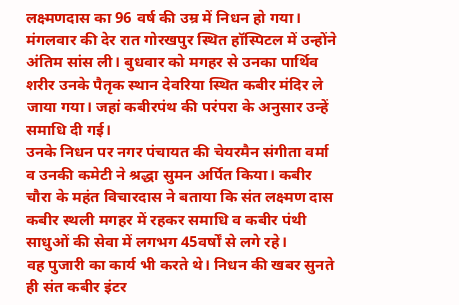लक्ष्मणदास का 96 वर्ष की उम्र में निधन हो गया।
मंगलवार की देर रात गोरखपुर स्थित हॉस्पिटल में उन्होंने अंतिम सांस ली। बुधवार को मगहर से उनका पार्थिव शरीर उनके पैतृक स्थान देवरिया स्थित कबीर मंदिर ले जाया गया। जहां कबीरपंथ की परंपरा के अनुसार उन्हें समाधि दी गई।
उनके निधन पर नगर पंचायत की चेयरमैन संगीता वर्मा व उनकी कमेटी ने श्रद्धा सुमन अर्पित किया। कबीर चौरा के महंत विचारदास ने बताया कि संत लक्ष्मण दास कबीर स्थली मगहर में रहकर समाधि व कबीर पंथी साधुओं की सेवा में लगभग 45वर्षों से लगे रहे।
वह पुजारी का कार्य भी करते थे। निधन की खबर सुनते ही संत कबीर इंटर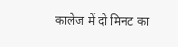कालेज में दो मिनट का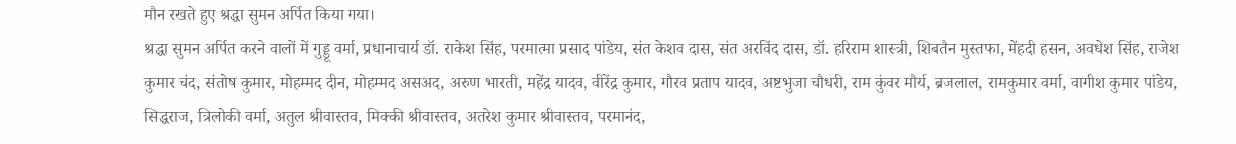मौन रखते हुए श्रद्धा सुमन अर्पित किया गया।
श्रद्धा सुमन अर्पित करने वालों में गुड्डू वर्मा, प्रधानाचार्य डॉ. राकेश सिंह, परमात्मा प्रसाद पांडेय, संत केशव दास, संत अरविंद दास, डॉ. हरिराम शास्त्री, शिबतैन मुस्तफा, मेंहदी हसन, अवधेश सिंह, राजेश कुमार चंद, संतोष कुमार, मोहम्मद दीन, मोहम्मद असअद, अरुण भारती, महेंद्र यादव, वीरेंद्र कुमार, गौरव प्रताप यादव, अष्टभुजा चौधरी, राम कुंवर मौर्य, ब्रजलाल, रामकुमार वर्मा, वागीश कुमार पांडेय, सिद्धराज, त्रिलोकी वर्मा, अतुल श्रीवास्तव, मिक्की श्रीवास्तव, अतरेश कुमार श्रीवास्तव, परमानंद,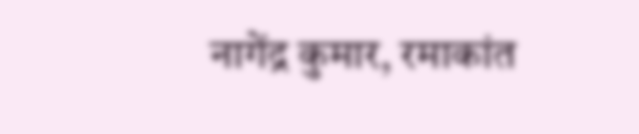नागेंद्र कुमार, रमाकांत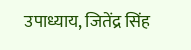उपाध्याय, जितेंद्र सिंह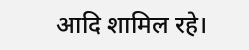आदि शामिल रहे।